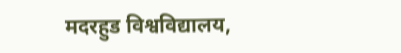मदरहुड विश्वविद्यालय,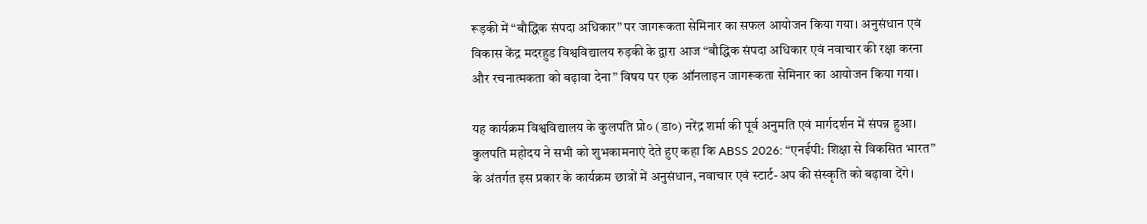रूड़की में “बौद्धिक संपदा अधिकार” पर जागरूकता सेमिनार का सफल आयोजन किया गया। अनुसंधान एवं विकास केंद्र मदरहुड विश्वविद्यालय रुड़की के द्वारा आज “बौद्धिक संपदा अधिकार एवं नवाचार की रक्षा करना और रचनात्मकता को बढ़ावा देना” विषय पर एक ऑनलाइन जागरूकता सेमिनार का आयोजन किया गया।

यह कार्यक्रम विश्वविद्यालय के कुलपति प्रो० (डा०) नरेंद्र शर्मा की पूर्व अनुमति एवं मार्गदर्शन में संपन्न हुआ। कुलपति महोदय ने सभी को शुभकामनाएं देते हुए कहा कि ABSS 2026: “एनईपी: शिक्षा से विकसित भारत” के अंतर्गत इस प्रकार के कार्यक्रम छात्रों में अनुसंधान, नवाचार एवं स्टार्ट-अप की संस्कृति को बढ़ावा देंगे।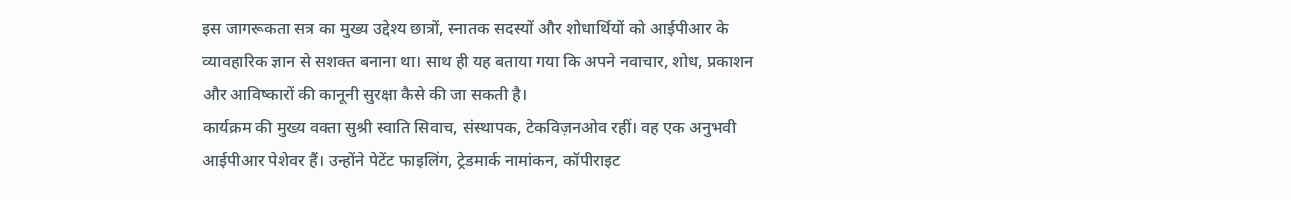इस जागरूकता सत्र का मुख्य उद्देश्य छात्रों, स्नातक सदस्यों और शोधार्थियों को आईपीआर के व्यावहारिक ज्ञान से सशक्त बनाना था। साथ ही यह बताया गया कि अपने नवाचार, शोध, प्रकाशन और आविष्कारों की कानूनी सुरक्षा कैसे की जा सकती है।
कार्यक्रम की मुख्य वक्ता सुश्री स्वाति सिवाच, संस्थापक, टेकविज़नओव रहीं। वह एक अनुभवी आईपीआर पेशेवर हैं। उन्होंने पेटेंट फाइलिंग, ट्रेडमार्क नामांकन, कॉपीराइट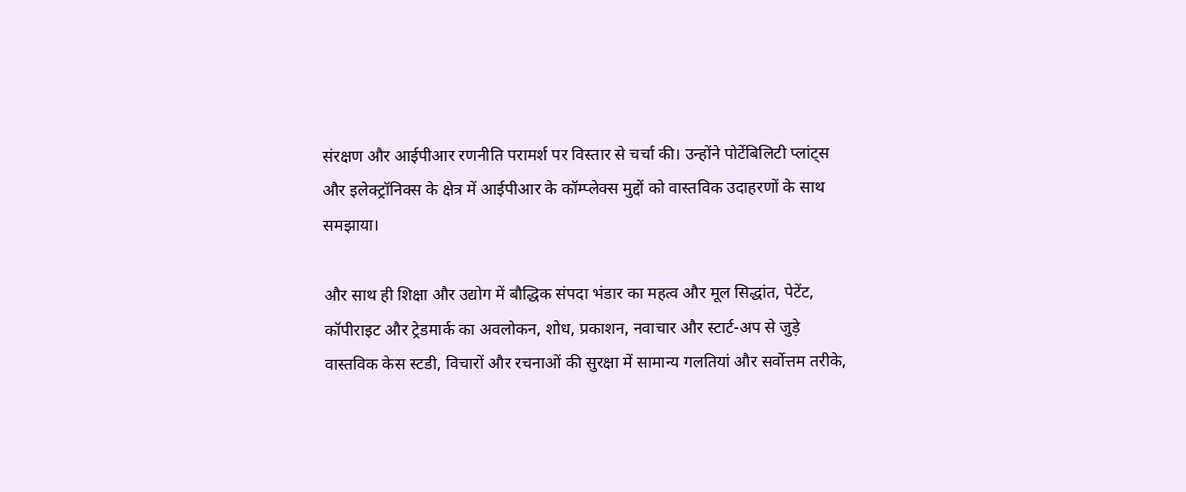संरक्षण और आईपीआर रणनीति परामर्श पर विस्तार से चर्चा की। उन्होंने पोर्टेबिलिटी प्लांट्स और इलेक्ट्रॉनिक्स के क्षेत्र में आईपीआर के कॉम्प्लेक्स मुद्दों को वास्तविक उदाहरणों के साथ समझाया।

और साथ ही शिक्षा और उद्योग में बौद्धिक संपदा भंडार का महत्व और मूल सिद्धांत, पेटेंट, कॉपीराइट और ट्रेडमार्क का अवलोकन, शोध, प्रकाशन, नवाचार और स्टार्ट-अप से जुड़े वास्तविक केस स्टडी, विचारों और रचनाओं की सुरक्षा में सामान्य गलतियां और सर्वोत्तम तरीके,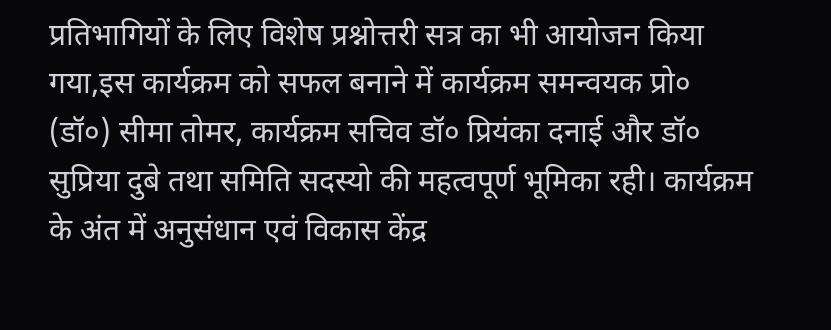प्रतिभागियों के लिए विशेष प्रश्नोत्तरी सत्र का भी आयोजन किया गया,इस कार्यक्रम को सफल बनाने में कार्यक्रम समन्वयक प्रो० (डॉ०) सीमा तोमर, कार्यक्रम सचिव डॉ० प्रियंका दनाई और डॉ० सुप्रिया दुबे तथा समिति सदस्यो की महत्वपूर्ण भूमिका रही। कार्यक्रम के अंत में अनुसंधान एवं विकास केंद्र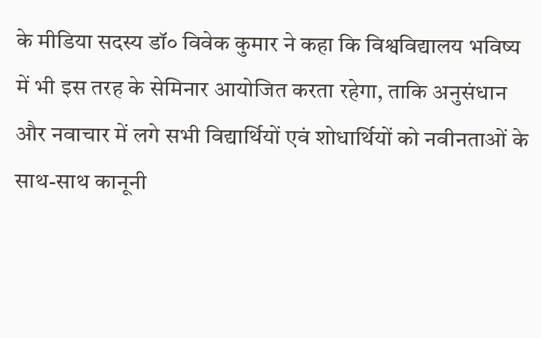के मीडिया सदस्य डॉ० विवेक कुमार ने कहा कि विश्वविद्यालय भविष्य में भी इस तरह के सेमिनार आयोजित करता रहेगा, ताकि अनुसंधान और नवाचार में लगे सभी विद्यार्थियों एवं शोधार्थियों को नवीनताओं के साथ-साथ कानूनी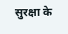सुरक्षा के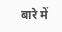बारे में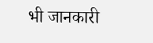भी जानकारी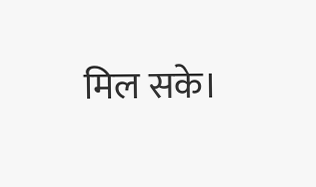मिल सके।